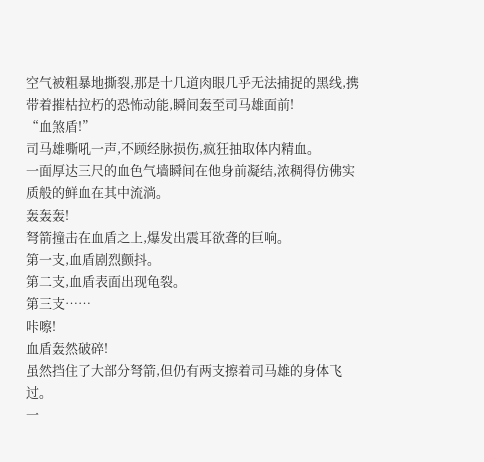空气被粗暴地撕裂,那是十几道肉眼几乎无法捕捉的黑线,携带着摧枯拉朽的恐怖动能,瞬间轰至司马雄面前!
“血煞盾!”
司马雄嘶吼一声,不顾经脉损伤,疯狂抽取体内精血。
一面厚达三尺的血色气墙瞬间在他身前凝结,浓稠得仿佛实质般的鲜血在其中流淌。
轰轰轰!
弩箭撞击在血盾之上,爆发出震耳欲聋的巨响。
第一支,血盾剧烈颤抖。
第二支,血盾表面出现龟裂。
第三支……
咔嚓!
血盾轰然破碎!
虽然挡住了大部分弩箭,但仍有两支擦着司马雄的身体飞过。
一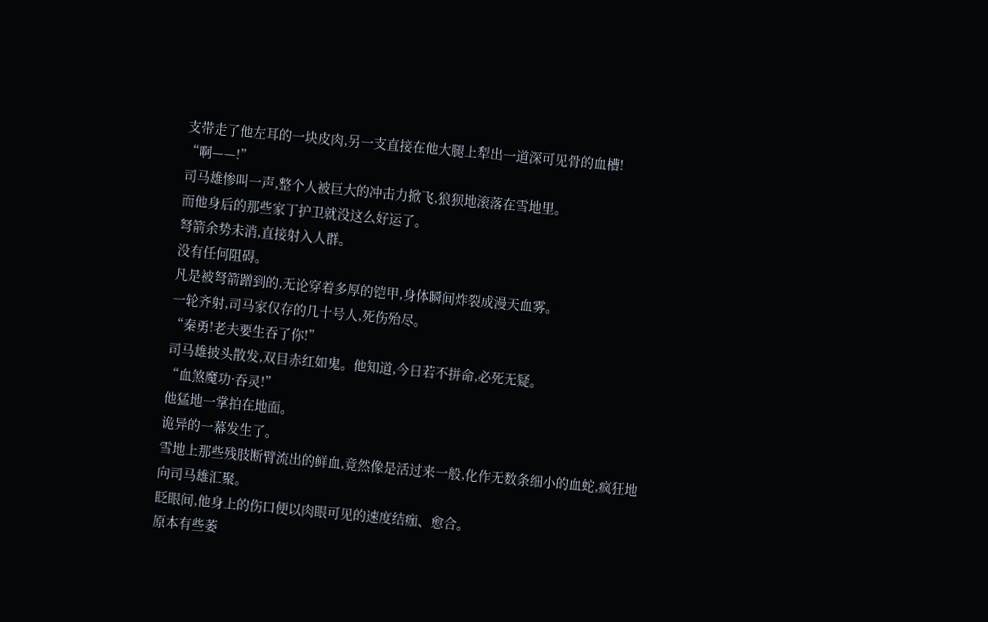支带走了他左耳的一块皮肉,另一支直接在他大腿上犁出一道深可见骨的血槽!
“啊——!”
司马雄惨叫一声,整个人被巨大的冲击力掀飞,狼狈地滚落在雪地里。
而他身后的那些家丁护卫就没这么好运了。
弩箭余势未消,直接射入人群。
没有任何阻碍。
凡是被弩箭蹭到的,无论穿着多厚的铠甲,身体瞬间炸裂成漫天血雾。
一轮齐射,司马家仅存的几十号人,死伤殆尽。
“秦勇!老夫要生吞了你!”
司马雄披头散发,双目赤红如鬼。他知道,今日若不拼命,必死无疑。
“血煞魔功·吞灵!”
他猛地一掌拍在地面。
诡异的一幕发生了。
雪地上那些残肢断臂流出的鲜血,竟然像是活过来一般,化作无数条细小的血蛇,疯狂地向司马雄汇聚。
眨眼间,他身上的伤口便以肉眼可见的速度结痂、愈合。
原本有些萎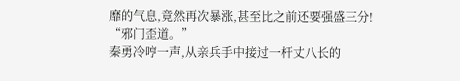靡的气息,竟然再次暴涨,甚至比之前还要强盛三分!
“邪门歪道。”
秦勇冷哼一声,从亲兵手中接过一杆丈八长的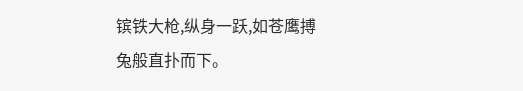镔铁大枪,纵身一跃,如苍鹰搏兔般直扑而下。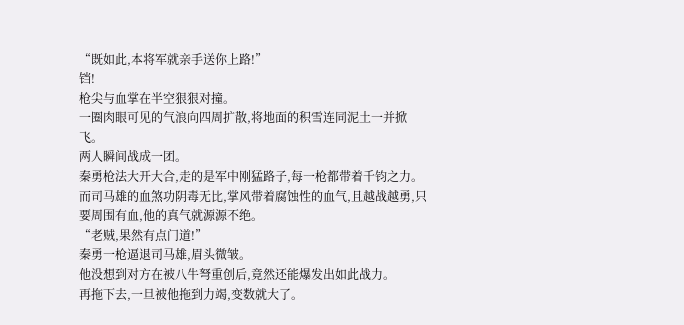“既如此,本将军就亲手送你上路!”
铛!
枪尖与血掌在半空狠狠对撞。
一圈肉眼可见的气浪向四周扩散,将地面的积雪连同泥土一并掀飞。
两人瞬间战成一团。
秦勇枪法大开大合,走的是军中刚猛路子,每一枪都带着千钧之力。
而司马雄的血煞功阴毒无比,掌风带着腐蚀性的血气,且越战越勇,只要周围有血,他的真气就源源不绝。
“老贼,果然有点门道!”
秦勇一枪逼退司马雄,眉头微皱。
他没想到对方在被八牛弩重创后,竟然还能爆发出如此战力。
再拖下去,一旦被他拖到力竭,变数就大了。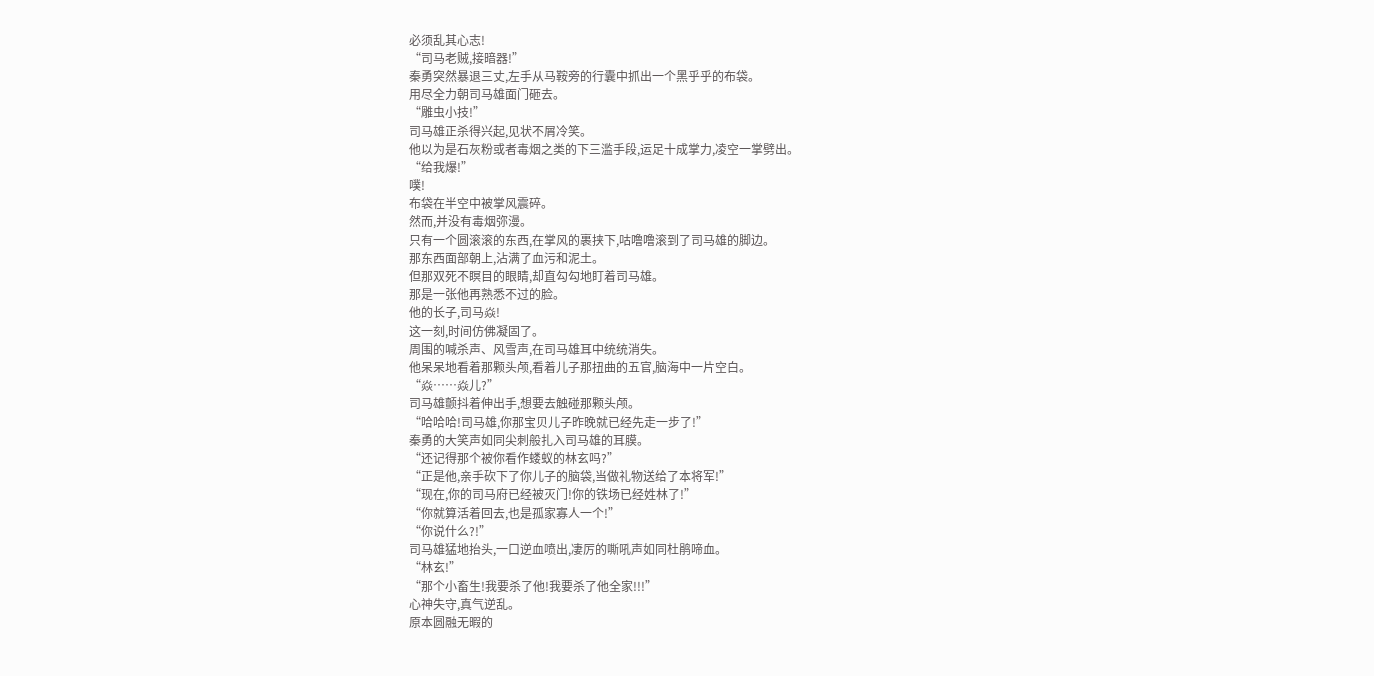必须乱其心志!
“司马老贼,接暗器!”
秦勇突然暴退三丈,左手从马鞍旁的行囊中抓出一个黑乎乎的布袋。
用尽全力朝司马雄面门砸去。
“雕虫小技!”
司马雄正杀得兴起,见状不屑冷笑。
他以为是石灰粉或者毒烟之类的下三滥手段,运足十成掌力,凌空一掌劈出。
“给我爆!”
噗!
布袋在半空中被掌风震碎。
然而,并没有毒烟弥漫。
只有一个圆滚滚的东西,在掌风的裹挟下,咕噜噜滚到了司马雄的脚边。
那东西面部朝上,沾满了血污和泥土。
但那双死不瞑目的眼睛,却直勾勾地盯着司马雄。
那是一张他再熟悉不过的脸。
他的长子,司马焱!
这一刻,时间仿佛凝固了。
周围的喊杀声、风雪声,在司马雄耳中统统消失。
他呆呆地看着那颗头颅,看着儿子那扭曲的五官,脑海中一片空白。
“焱……焱儿?”
司马雄颤抖着伸出手,想要去触碰那颗头颅。
“哈哈哈!司马雄,你那宝贝儿子昨晚就已经先走一步了!”
秦勇的大笑声如同尖刺般扎入司马雄的耳膜。
“还记得那个被你看作蝼蚁的林玄吗?”
“正是他,亲手砍下了你儿子的脑袋,当做礼物送给了本将军!”
“现在,你的司马府已经被灭门!你的铁场已经姓林了!”
“你就算活着回去,也是孤家寡人一个!”
“你说什么?!”
司马雄猛地抬头,一口逆血喷出,凄厉的嘶吼声如同杜鹃啼血。
“林玄!”
“那个小畜生!我要杀了他!我要杀了他全家!!!”
心神失守,真气逆乱。
原本圆融无暇的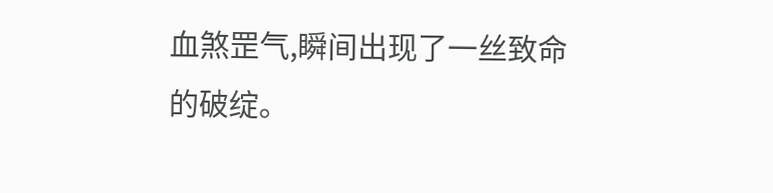血煞罡气,瞬间出现了一丝致命的破绽。